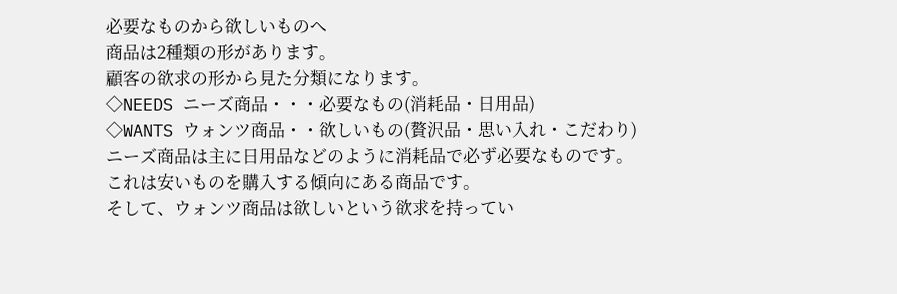必要なものから欲しいものへ
商品は2種類の形があります。
顧客の欲求の形から見た分類になります。
◇NEEDS ニーズ商品・・・必要なもの(消耗品・日用品)
◇WANTS ウォンツ商品・・欲しいもの(贅沢品・思い入れ・こだわり)
ニーズ商品は主に日用品などのように消耗品で必ず必要なものです。
これは安いものを購入する傾向にある商品です。
そして、ウォンツ商品は欲しいという欲求を持ってい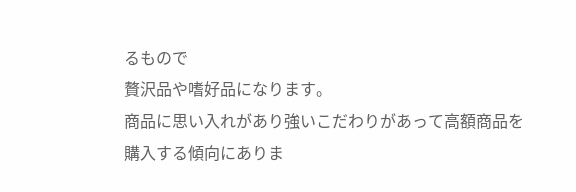るもので
贅沢品や嗜好品になります。
商品に思い入れがあり強いこだわりがあって高額商品を
購入する傾向にありま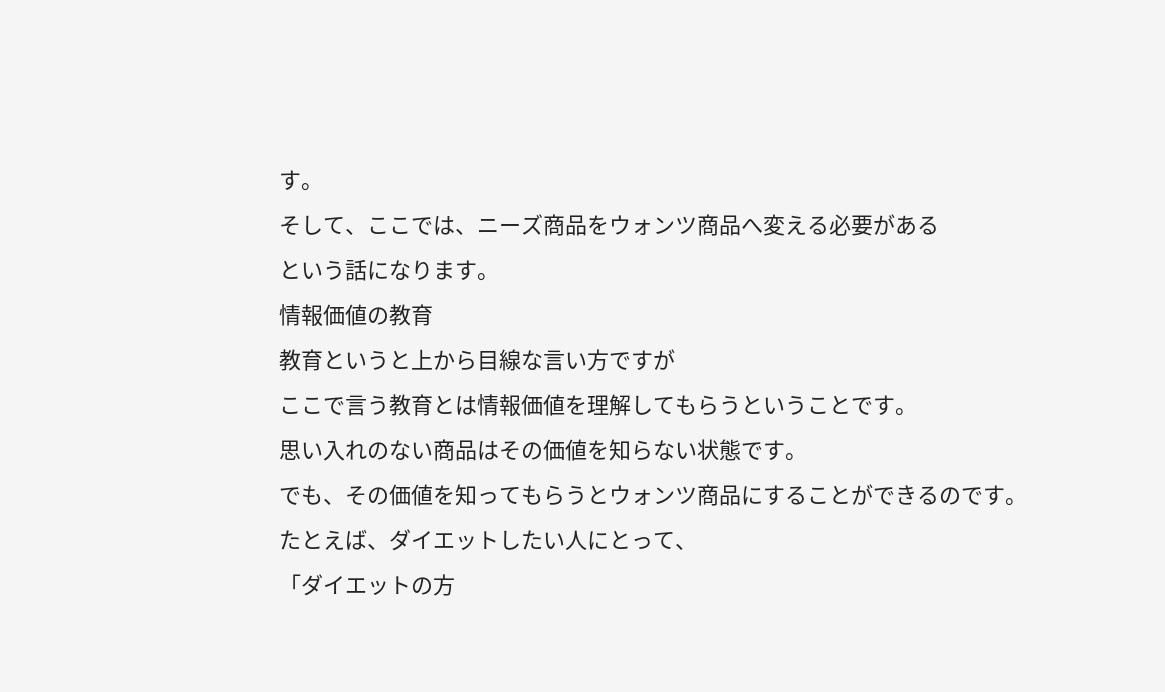す。
そして、ここでは、ニーズ商品をウォンツ商品へ変える必要がある
という話になります。
情報価値の教育
教育というと上から目線な言い方ですが
ここで言う教育とは情報価値を理解してもらうということです。
思い入れのない商品はその価値を知らない状態です。
でも、その価値を知ってもらうとウォンツ商品にすることができるのです。
たとえば、ダイエットしたい人にとって、
「ダイエットの方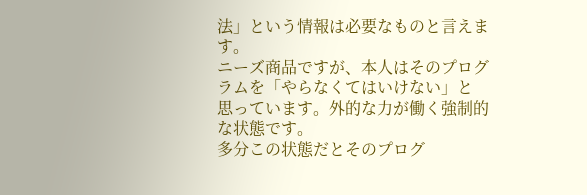法」という情報は必要なものと言えます。
ニーズ商品ですが、本人はそのプログラムを「やらなくてはいけない」と
思っています。外的な力が働く強制的な状態です。
多分この状態だとそのプログ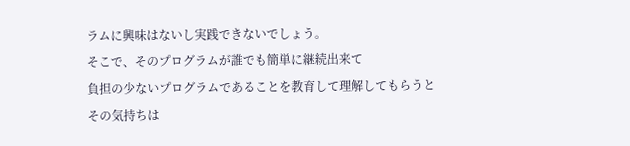ラムに興味はないし実践できないでしょう。
そこで、そのプログラムが誰でも簡単に継続出来て
負担の少ないプログラムであることを教育して理解してもらうと
その気持ちは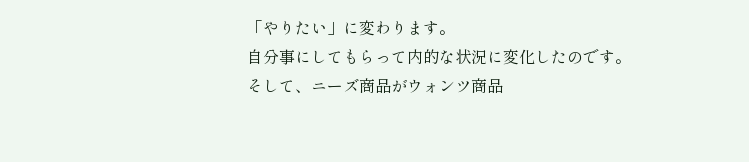「やりたい」に変わります。
自分事にしてもらって内的な状況に変化したのです。
そして、ニーズ商品がウォンツ商品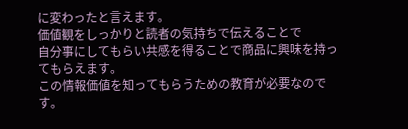に変わったと言えます。
価値観をしっかりと読者の気持ちで伝えることで
自分事にしてもらい共感を得ることで商品に興味を持ってもらえます。
この情報価値を知ってもらうための教育が必要なのです。